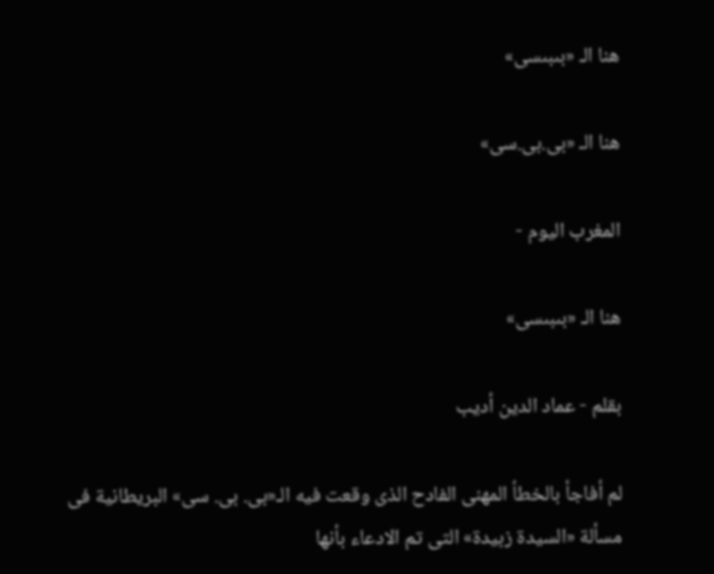هنا الـ «بىبىسى»

هنا الـ «بى.بى.سى»

المغرب اليوم -

هنا الـ «بىبىسى»

بقلم - عماد الدين أديب

لم أفاجأ بالخطأ المهنى الفادح الذى وقعت فيه الـ«بى. بى. سى» البريطانية فى مسألة «السيدة زبيدة» التى تم الادعاء بأنها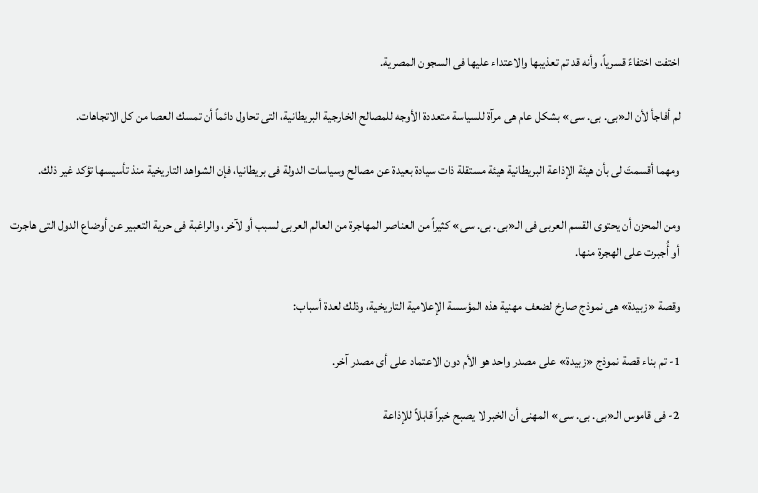اختفت اختفاءً قسرياً، وأنه قد تم تعذيبها والاعتداء عليها فى السجون المصرية.

لم أفاجأ لأن الـ«بى. بى. سى» بشكل عام هى مرآة للسياسة متعددة الأوجه للمصالح الخارجية البريطانية، التى تحاول دائماً أن تمسك العصا من كل الاتجاهات.

ومهما أقسمتَ لى بأن هيئة الإذاعة البريطانية هيئة مستقلة ذات سيادة بعيدة عن مصالح وسياسات الدولة فى بريطانيا، فإن الشواهد التاريخية منذ تأسيسها تؤكد غير ذلك.

ومن المحزن أن يحتوى القسم العربى فى الـ«بى. بى. سى» كثيراً من العناصر المهاجرة من العالم العربى لسبب أو لآخر، والراغبة فى حرية التعبير عن أوضاع الدول التى هاجرت أو أُجبرت على الهجرة منها.

وقصة «زبيدة» هى نموذج صارخ لضعف مهنية هذه المؤسسة الإعلامية التاريخية، وذلك لعدة أسباب:

1- تم بناء قصة نموذج «زبيدة» على مصدر واحد هو الأم دون الاعتماد على أى مصدر آخر.

2- فى قاموس الـ«بى. بى. سى» المهنى أن الخبر لا يصبح خبراً قابلاً للإذاعة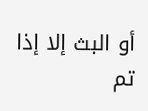أو البث إلا إذا تم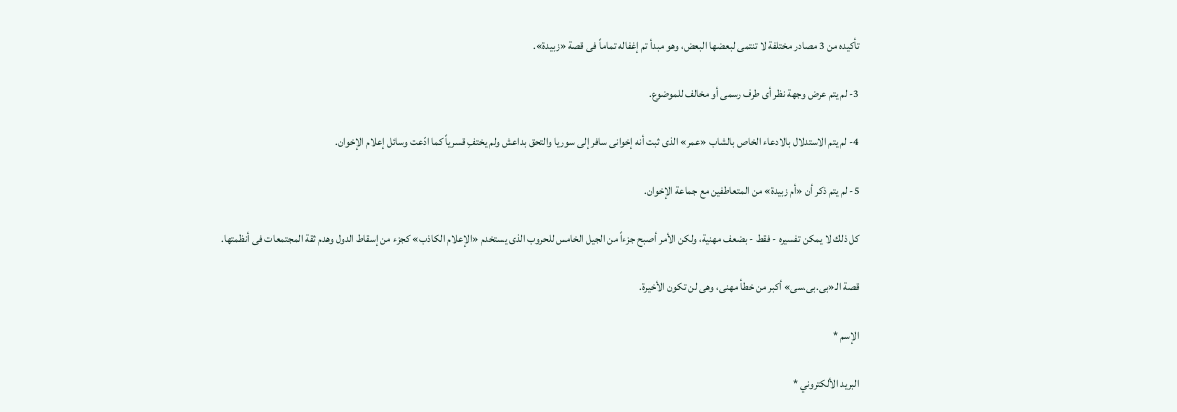تأكيده من 3 مصادر مختلفة لا تنتمى لبعضها البعض، وهو مبدأ تم إغفاله تماماً فى قصة «زبيدة».

3- لم يتم عرض وجهة نظر أى طرف رسمى أو مخالف للموضوع.

4- لم يتم الاستدلال بالادعاء الخاص بالشاب «عمر» الذى ثبت أنه إخوانى سافر إلى سوريا والتحق بداعش ولم يختفِ قسرياً كما ادّعت وسائل إعلام الإخوان.

5- لم يتم ذكر أن «أم زبيدة» من المتعاطفين مع جماعة الإخوان.

كل ذلك لا يمكن تفسيره - فقط - بضعف مهنية، ولكن الأمر أصبح جزءاً من الجيل الخامس للحروب الذى يستخدم «الإعلام الكاذب» كجزء من إسقاط الدول وهدم ثقة المجتمعات فى أنظمتها.

قصة الـ«بى.بى.سى» أكبر من خطأ مهنى، وهى لن تكون الأخيرة.

الإسم *

البريد الألكتروني *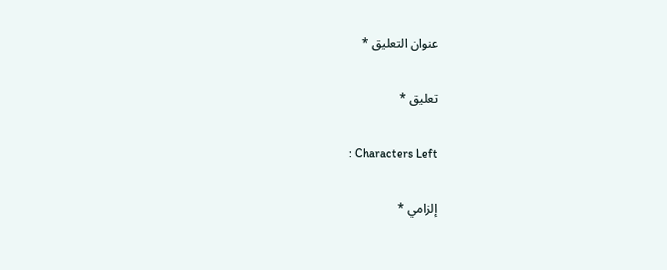عنوان التعليق *

تعليق *

: Characters Left

إلزامي *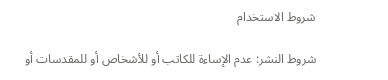شروط الاستخدام

شروط النشر: عدم الإساءة للكاتب أو للأشخاص أو للمقدسات أو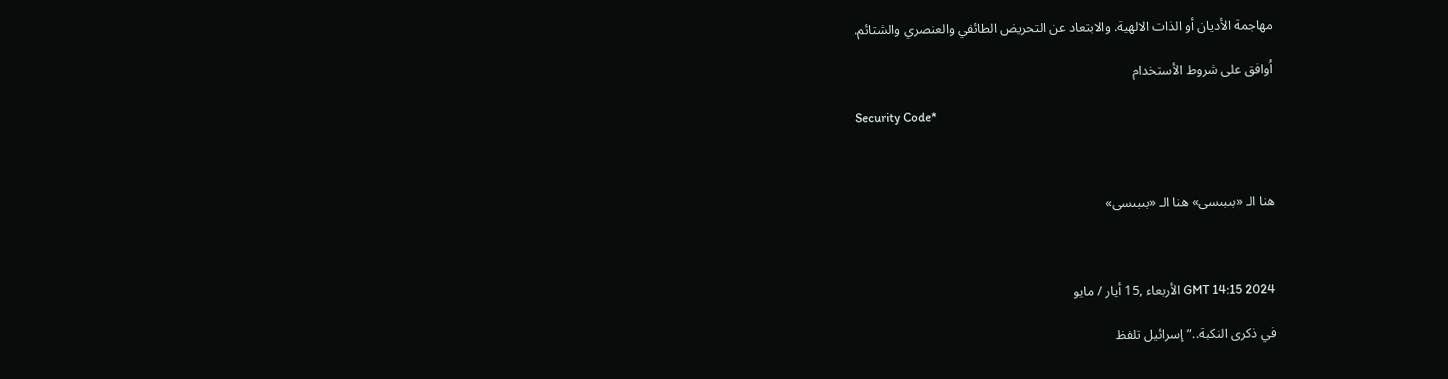مهاجمة الأديان أو الذات الالهية. والابتعاد عن التحريض الطائفي والعنصري والشتائم.

اُوافق على شروط الأستخدام

Security Code*



هنا الـ «بىبىسى» هنا الـ «بىبىسى»



GMT 14:15 2024 الأربعاء ,15 أيار / مايو

في ذكرى النكبة..”إسرائيل تلفظ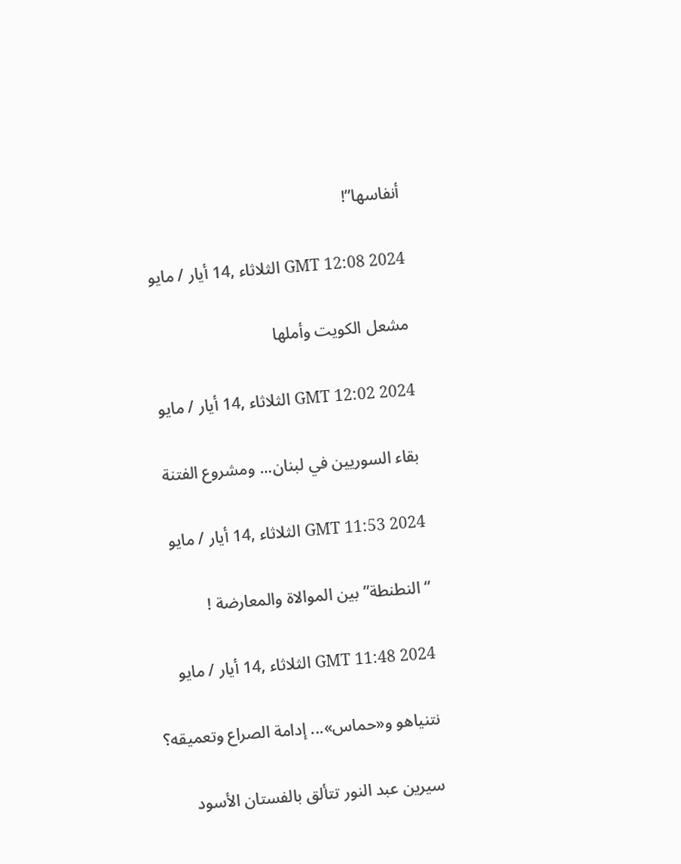أنفاسها”!

GMT 12:08 2024 الثلاثاء ,14 أيار / مايو

مشعل الكويت وأملها

GMT 12:02 2024 الثلاثاء ,14 أيار / مايو

بقاء السوريين في لبنان... ومشروع الفتنة

GMT 11:53 2024 الثلاثاء ,14 أيار / مايو

“النطنطة” بين الموالاة والمعارضة !

GMT 11:48 2024 الثلاثاء ,14 أيار / مايو

نتنياهو و«حماس»... إدامة الصراع وتعميقه؟

سيرين عبد النور تتألق بالفستان الأسود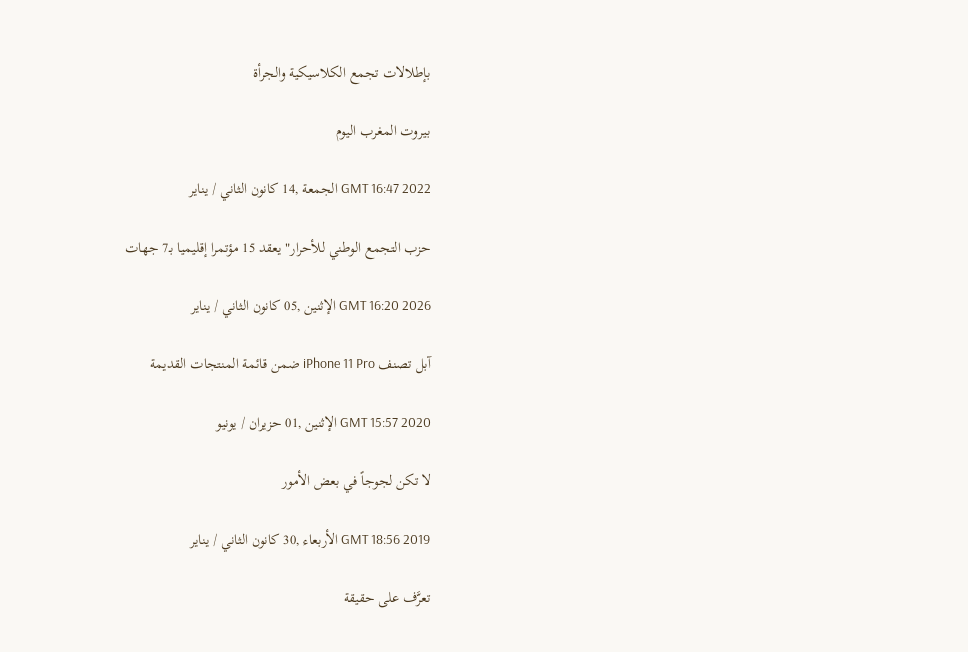بإطلالات تجمع الكلاسيكية والجرأة

بيروت المغرب اليوم

GMT 16:47 2022 الجمعة ,14 كانون الثاني / يناير

حزب التجمع الوطني للأحرار" يعقد 15 مؤتمرا إقليميا بـ7 جهات

GMT 16:20 2026 الإثنين ,05 كانون الثاني / يناير

آبل تصنف iPhone 11 Pro ضمن قائمة المنتجات القديمة

GMT 15:57 2020 الإثنين ,01 حزيران / يونيو

لا تكن لجوجاً في بعض الأمور

GMT 18:56 2019 الأربعاء ,30 كانون الثاني / يناير

تعرَّف على حقيقة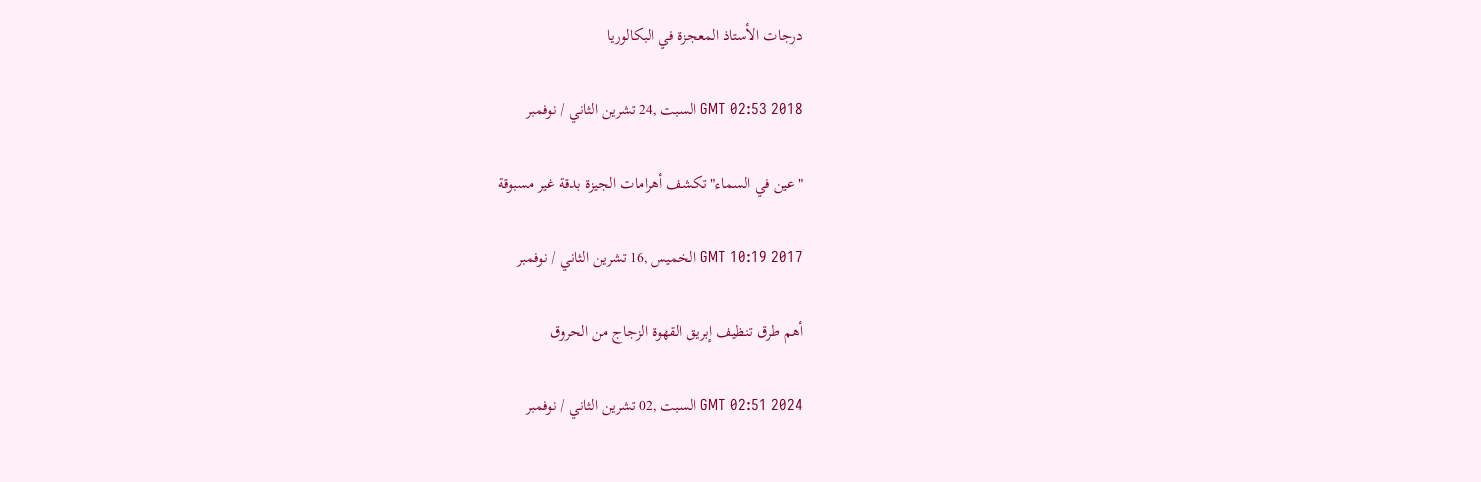درجات الأستاذ المعجزة في البكالوريا

GMT 02:53 2018 السبت ,24 تشرين الثاني / نوفمبر

"عين في السماء"تكشف أهرامات الجيزة بدقة غير مسبوقة

GMT 10:19 2017 الخميس ,16 تشرين الثاني / نوفمبر

أهم طرق تنظيف إبريق القهوة الزجاج من الحروق

GMT 02:51 2024 السبت ,02 تشرين الثاني / نوفمبر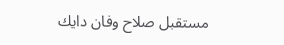مستقبل صلاح وفان دايك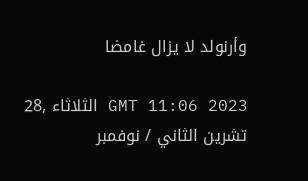وأرنولد لا يزال غامضا

GMT 11:06 2023 الثلاثاء ,28 تشرين الثاني / نوفمبر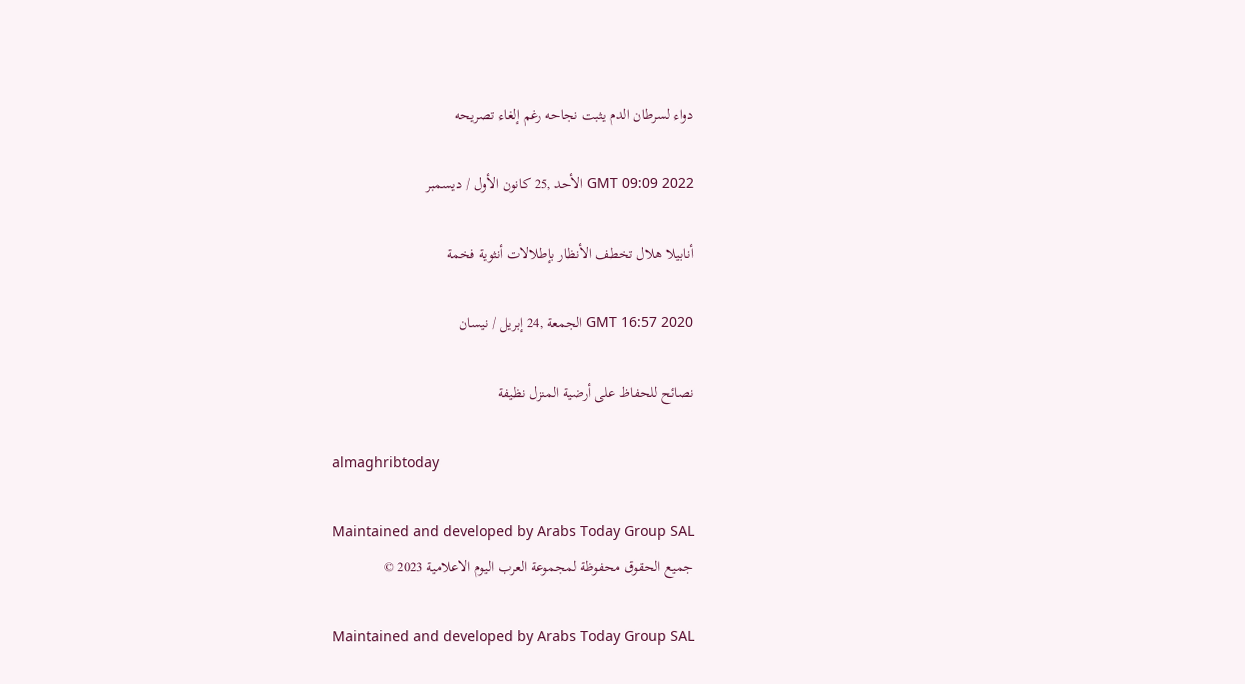دواء لسرطان الدم يثبت نجاحه رغم إلغاء تصريحه

GMT 09:09 2022 الأحد ,25 كانون الأول / ديسمبر

أنابيلا هلال تخطف الأنظار بإطلالات أنثوية فخمة

GMT 16:57 2020 الجمعة ,24 إبريل / نيسان

نصائح للحفاظ على أرضية المنزل نظيفة

almaghribtoday

Maintained and developed by Arabs Today Group SAL
جميع الحقوق محفوظة لمجموعة العرب اليوم الاعلامية 2023 ©

Maintained and developed by Arabs Today Group SAL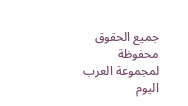جميع الحقوق محفوظة لمجموعة العرب اليوم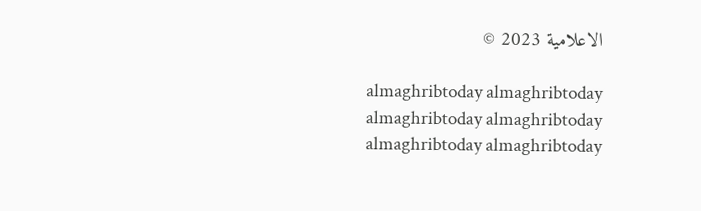الاعلامية 2023 ©

almaghribtoday almaghribtoday almaghribtoday almaghribtoday
almaghribtoday almaghribtoday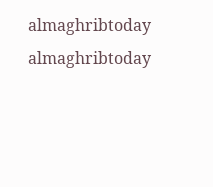almaghribtoday
almaghribtoday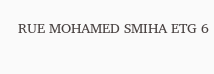RUE MOHAMED SMIHA ETG 6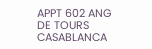APPT 602 ANG DE TOURS CASABLANCA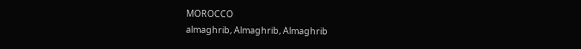MOROCCO
almaghrib, Almaghrib, Almaghrib